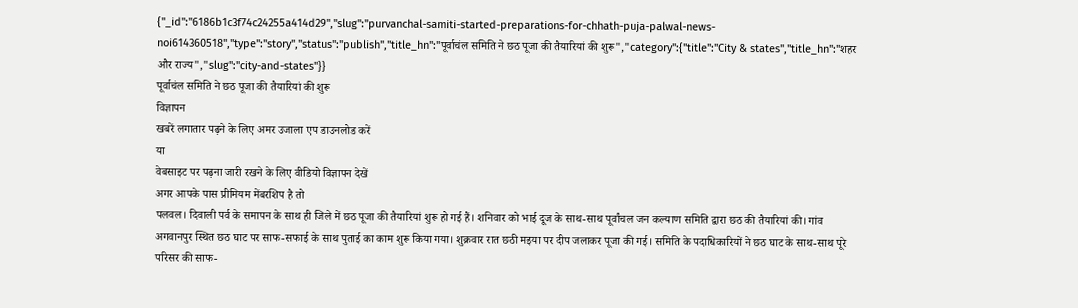{"_id":"6186b1c3f74c24255a414d29","slug":"purvanchal-samiti-started-preparations-for-chhath-puja-palwal-news-noi614360518","type":"story","status":"publish","title_hn":"पूर्वाचंल समिति ने छठ पूजा की तैयारियां की शुरू","category":{"title":"City & states","title_hn":"शहर और राज्य","slug":"city-and-states"}}
पूर्वाचंल समिति ने छठ पूजा की तैयारियां की शुरू
विज्ञापन
खबरें लगातार पढ़ने के लिए अमर उजाला एप डाउनलोड करें
या
वेबसाइट पर पढ़ना जारी रखने के लिए वीडियो विज्ञापन देखें
अगर आपके पास प्रीमियम मेंबरशिप है तो
पलवल। दिवाली पर्व के समापन के साथ ही जिले में छठ पूजा की तैयारियां शुरू हो गई हैं। शनिवार को भाई दूज के साथ-साथ पूर्वांचल जन कल्याण समिति द्वारा छठ की तैयारियां की। गांव अगवानपुर स्थित छठ घाट पर साफ-सफाई के साथ पुताई का काम शुरू किया गया। शुक्रवार रात छठी मइया पर दीप जलाकर पूजा की गई। समिति के पदाधिकारियों ने छठ घाट के साथ-साथ पूरे परिसर की साफ-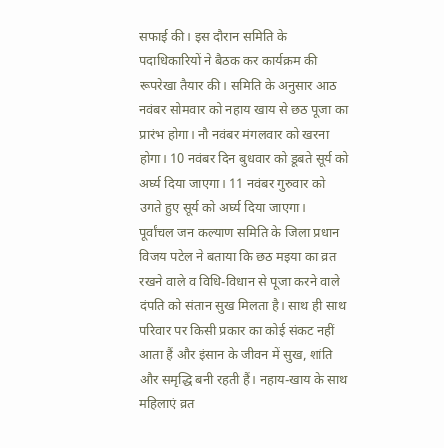सफाई की। इस दौरान समिति के पदाधिकारियों ने बैठक कर कार्यक्रम की रूपरेखा तैयार की। समिति के अनुसार आठ नवंबर सोमवार को नहाय खाय से छठ पूजा का प्रारंभ होगा। नौ नवंबर मंगलवार को खरना होगा। 10 नवंबर दिन बुधवार को डूबते सूर्य को अर्घ्य दिया जाएगा। 11 नवंबर गुरुवार को उगते हुए सूर्य को अर्घ्य दिया जाएगा।
पूर्वांचल जन कल्याण समिति के जिला प्रधान विजय पटेल ने बताया कि छठ मइया का व्रत रखने वाले व विधि-विधान से पूजा करने वाले दंपति को संतान सुख मिलता है। साथ ही साथ परिवार पर किसी प्रकार का कोई संकट नहीं आता हैं और इंसान के जीवन में सुख, शांति और समृद्धि बनी रहती हैं। नहाय-खाय के साथ महिलाएं व्रत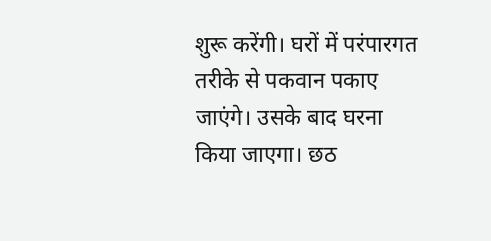शुरू करेंगी। घरों में परंपारगत तरीके से पकवान पकाए जाएंगे। उसके बाद घरना किया जाएगा। छठ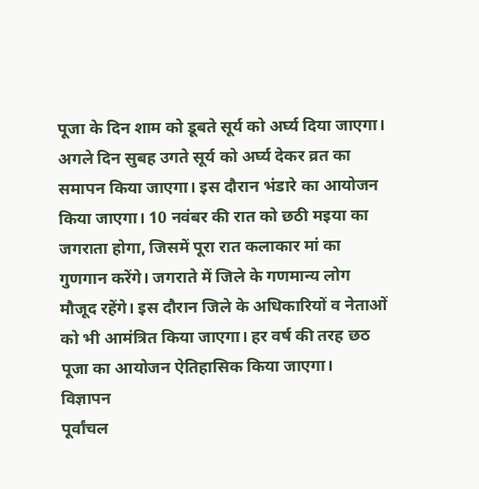पूजा के दिन शाम को डूबते सूर्य को अर्घ्य दिया जाएगा। अगले दिन सुबह उगते सूर्य को अर्घ्य देकर व्रत का समापन किया जाएगा। इस दौरान भंडारे का आयोजन किया जाएगा। 10 नवंबर की रात को छठी मइया का जगराता होगा, जिसमें पूरा रात कलाकार मां का गुणगान करेंगे। जगराते में जिले के गणमान्य लोग मौजूद रहेंगे। इस दौरान जिले के अधिकारियों व नेताओं को भी आमंत्रित किया जाएगा। हर वर्ष की तरह छठ पूजा का आयोजन ऐतिहासिक किया जाएगा।
विज्ञापन
पूर्वांचल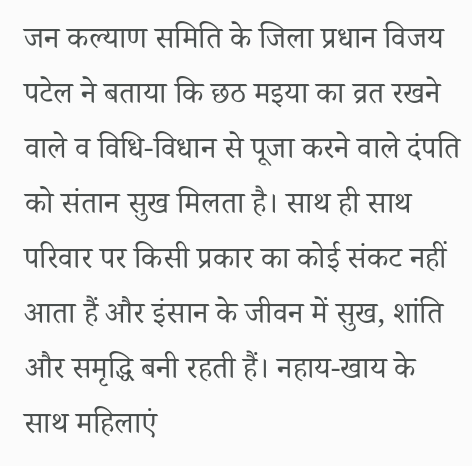जन कल्याण समिति के जिला प्रधान विजय पटेल ने बताया कि छठ मइया का व्रत रखने वाले व विधि-विधान से पूजा करने वाले दंपति को संतान सुख मिलता है। साथ ही साथ परिवार पर किसी प्रकार का कोई संकट नहीं आता हैं और इंसान के जीवन में सुख, शांति और समृद्धि बनी रहती हैं। नहाय-खाय के साथ महिलाएं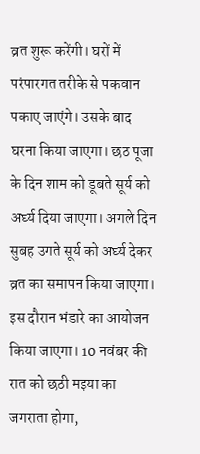व्रत शुरू करेंगी। घरों में परंपारगत तरीके से पकवान पकाए जाएंगे। उसके बाद घरना किया जाएगा। छठ पूजा के दिन शाम को डूबते सूर्य को अर्घ्य दिया जाएगा। अगले दिन सुबह उगते सूर्य को अर्घ्य देकर व्रत का समापन किया जाएगा। इस दौरान भंडारे का आयोजन किया जाएगा। 10 नवंबर की रात को छठी मइया का जगराता होगा,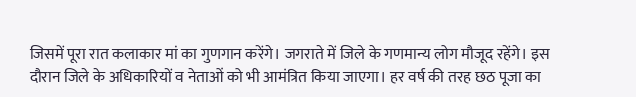जिसमें पूरा रात कलाकार मां का गुणगान करेंगे। जगराते में जिले के गणमान्य लोग मौजूद रहेंगे। इस दौरान जिले के अधिकारियों व नेताओं को भी आमंत्रित किया जाएगा। हर वर्ष की तरह छठ पूजा का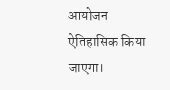आयोजन ऐतिहासिक किया जाएगा।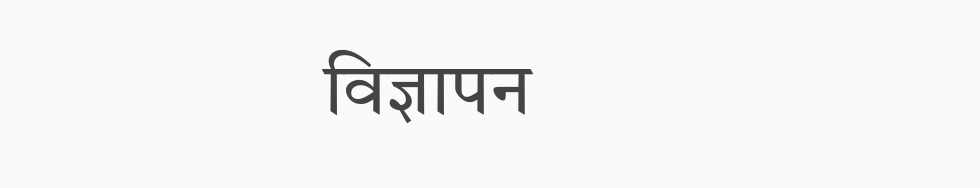विज्ञापन